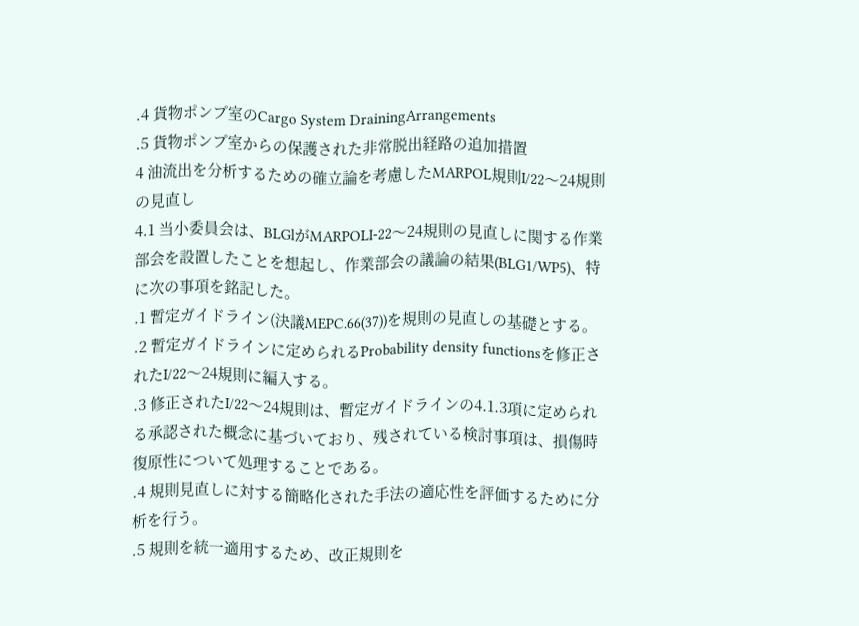.4 貨物ポンプ室のCargo System DrainingArrangements
.5 貨物ポンプ室からの保護された非常脱出経路の追加措置
4 油流出を分析するための確立論を考慮したMARPOL規則I/22〜24規則の見直し
4.1 当小委員会は、BLGlがMARPOLI-22〜24規則の見直しに関する作業部会を設置したことを想起し、作業部会の議論の結果(BLG1/WP5)、特に次の事項を銘記した。
.1 暫定ガイドライン(決議MEPC.66(37))を規則の見直しの基礎とする。
.2 暫定ガイドラインに定められるProbability density functionsを修正されたI/22〜24規則に編入する。
.3 修正されたI/22〜24規則は、暫定ガイドラインの4.1.3項に定められる承認された概念に基づいており、残されている検討事項は、損傷時復原性について処理することである。
.4 規則見直しに対する簡略化された手法の適応性を評価するために分析を行う。
.5 規則を統一適用するため、改正規則を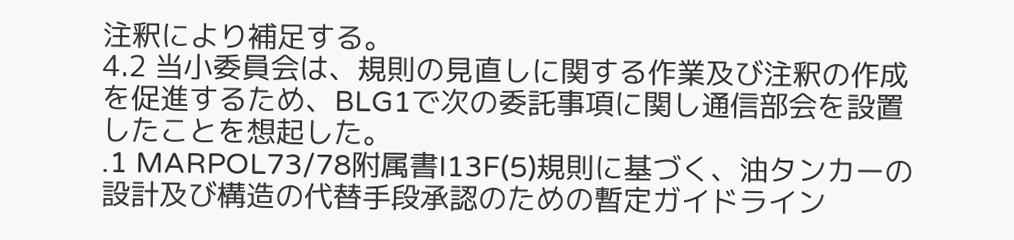注釈により補足する。
4.2 当小委員会は、規則の見直しに関する作業及び注釈の作成を促進するため、BLG1で次の委託事項に関し通信部会を設置したことを想起した。
.1 MARPOL73/78附属書I13F(5)規則に基づく、油タンカーの設計及び構造の代替手段承認のための暫定ガイドライン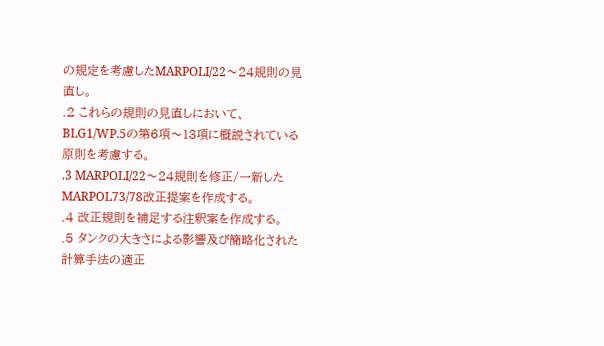の規定を考慮したMARPOLI/22〜24規則の見直し。
.2 これらの規則の見直しにおいて、BLG1/WP.5の第6項〜13項に概説されている原則を考慮する。
.3 MARPOLI/22〜24規則を修正/一新したMARPOL73/78改正提案を作成する。
.4 改正規則を補足する注釈案を作成する。
.5 タンクの大きさによる影響及び簡略化された計算手法の適正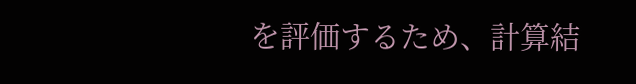を評価するため、計算結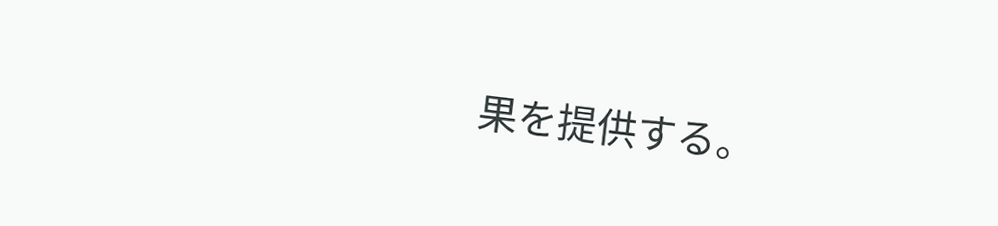果を提供する。